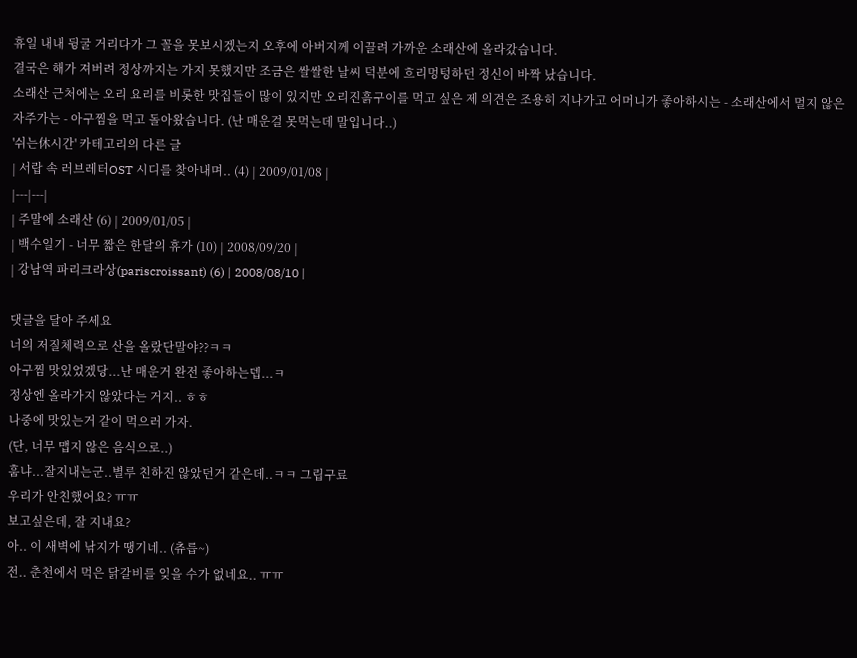휴일 내내 뒹굴 거리다가 그 꼴을 못보시겠는지 오후에 아버지께 이끌려 가까운 소래산에 올라갔습니다.
결국은 해가 져버려 정상까지는 가지 못했지만 조금은 쌀쌀한 날씨 덕분에 흐리멍텅하던 정신이 바짝 났습니다.
소래산 근처에는 오리 요리를 비롯한 맛집들이 많이 있지만 오리진흙구이를 먹고 싶은 제 의견은 조용히 지나가고 어머니가 좋아하시는 - 소래산에서 멀지 않은 자주가는 - 아구찜을 먹고 돌아왔습니다. (난 매운걸 못먹는데 말입니다..)
'쉬는休시간' 카테고리의 다른 글
| 서랍 속 러브레터OST 시디를 찾아내며.. (4) | 2009/01/08 |
|---|---|
| 주말에 소래산 (6) | 2009/01/05 |
| 백수일기 - 너무 짧은 한달의 휴가 (10) | 2008/09/20 |
| 강남역 파리크라상(pariscroissant) (6) | 2008/08/10 |

댓글을 달아 주세요
너의 저질체력으로 산을 올랐단말야??ㅋㅋ
아구찜 맛있었겠당...난 매운거 완전 좋아하는뎁...ㅋ
정상엔 올라가지 않았다는 거지.. ㅎㅎ
나중에 맛있는거 같이 먹으러 가자.
(단, 너무 맵지 않은 음식으로..)
훔냐...잘지내는군..별루 친하진 않았던거 같은데..ㅋㅋ 그립구료
우리가 안친했어요? ㅠㅠ
보고싶은데, 잘 지내요?
아.. 이 새벽에 낚지가 땡기네.. (츄릅~)
전.. 춘천에서 먹은 닭갈비를 잊을 수가 없네요.. ㅠㅠ